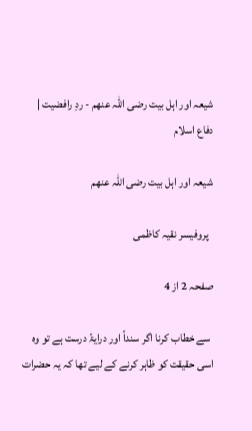شیعہ اور اہل بیت رضی اللہ عنهم - ردِ رافضیت | دفاع اسلام

شیعہ اور اہل بیت رضی اللہ عنهم

  پروفیسر نقیہ کاظمی

صفحہ 2 از 4

 سے خطاب کرنا اگر سنداً اور درایۃً درست ہے تو وہ اسی حقیقت کو ظاہر کرنے کے لیے تھا کہ یہ حضرات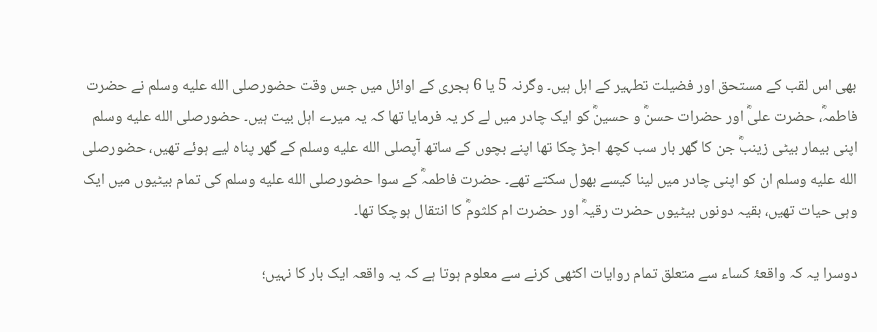بھی اس لقب کے مستحق اور فضیلت تطہیر کے اہل ہیں۔ وگرنہ 5 یا 6 ہجری کے اوائل میں جس وقت حضورصلى الله عليه وسلم نے حضرت فاطمہؓ، حضرت علیؓ اور حضرات حسنؓ و حسینؓ کو ایک چادر میں لے کر یہ فرمایا تھا کہ یہ میرے اہل بیت ہیں۔ حضورصلى الله عليه وسلم اپنی بیمار بیٹی زینبؓ جن کا گھر بار سب کچھ اجڑ چکا تھا اپنے بچوں کے ساتھ آپصلى الله عليه وسلم کے گھر پناہ لیے ہوئے تھیں، حضورصلى الله عليه وسلم ان کو اپنی چادر میں لینا کیسے بھول سکتے تھے۔ حضرت فاطمہؓ کے سوا حضورصلى الله عليه وسلم کی تمام بیٹیوں میں ایک وہی حیات تھیں، بقیہ دونوں بیٹیوں حضرت رقیہؓ اور حضرت ام کلثومؓ کا انتقال ہوچکا تھا۔

دوسرا یہ کہ واقعۂ کساء سے متعلق تمام روایات اکٹھی کرنے سے معلوم ہوتا ہے کہ یہ واقعہ ایک بار کا نہیں؛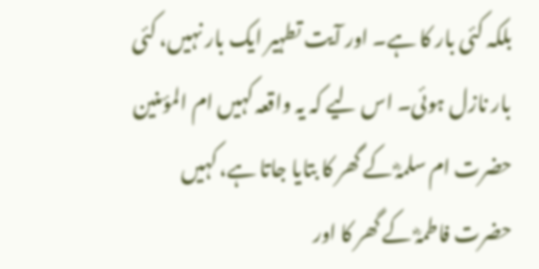بلکہ کئی بار کا ہے۔ اور آیت تطہیر ایک بار نہیں، کئی بار نازل ہوئی۔ اس لیے کہ یہ واقعہ کہیں ام المؤمنین حضرت ام سلمہؓ کے گھر کا بتایا جاتا ہے، کہیں حضرت فاطمہؓ کے گھر کا اور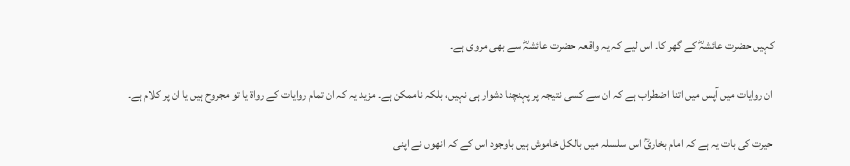کہیں حضرت عائشہؓ کے گھر کا۔ اس لیے کہ یہ واقعہ حضرت عائشہؓ سے بھی مروی ہے۔

 ان روایات میں آپس میں اتنا اضطراب ہے کہ ان سے کسی نتیجہ پر پہنچنا دشوار ہی نہیں، بلکہ ناممکن ہے۔ مزید یہ کہ ان تمام روایات کے رواۃ یا تو مجروح ہیں یا ان پر کلام ہے۔

 حیرت کی بات یہ ہے کہ امام بخاریؒ اس سلسلہ میں بالکل خاموش ہیں باوجود اس کے کہ انھوں نے اپنی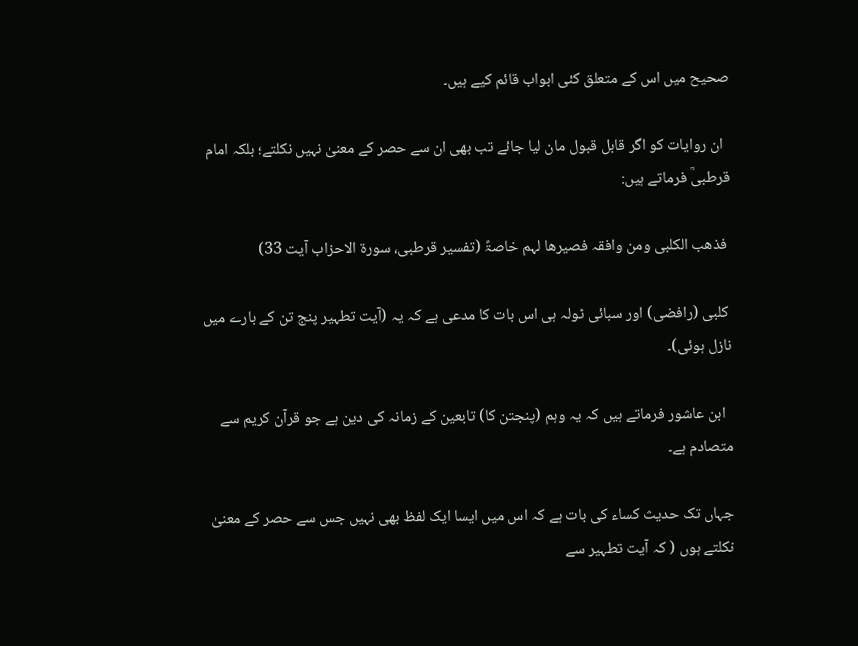صحیح میں اس کے متعلق کئی ابواب قائم کیے ہیں۔

  ان روایات کو اگر قابل قبول مان لیا جائے تب بھی ان سے حصر کے معنیٰ نہیں نکلتے؛ بلکہ امام قرطبیؒ فرماتے ہیں:

 فذھب الکلبی ومن وافقہ فصیرھا لہم خاصۃً (تفسیر قرطبی، سورۃ الاحزاب آیت 33)

 کلبی (رافضی) اور سبائی ٹولہ ہی اس بات کا مدعی ہے کہ یہ (آیت تطہیر پنج تن کے بارے میں نازل ہوئی)۔

  ابن عاشور فرماتے ہیں کہ یہ وہم (پنجتن کا) تابعین کے زمانہ کی دین ہے جو قرآن کریم سے متصادم ہے۔

جہاں تک حدیث کساء کی بات ہے کہ اس میں ایسا ایک لفظ بھی نہیں جس سے حصر کے معنیٰ نکلتے ہوں ( کہ آیت تطہیر سے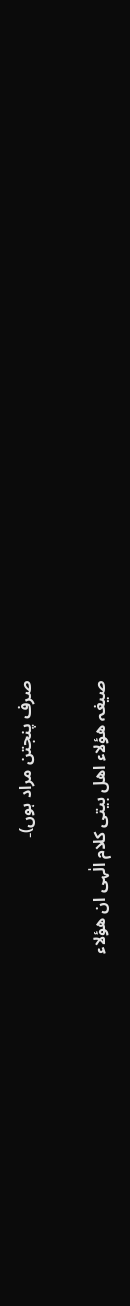صرف پنجتن مراد ہوں)۔

صیغہ ھؤلاء اهل بیتی کلام الٰہی ان ھؤلاء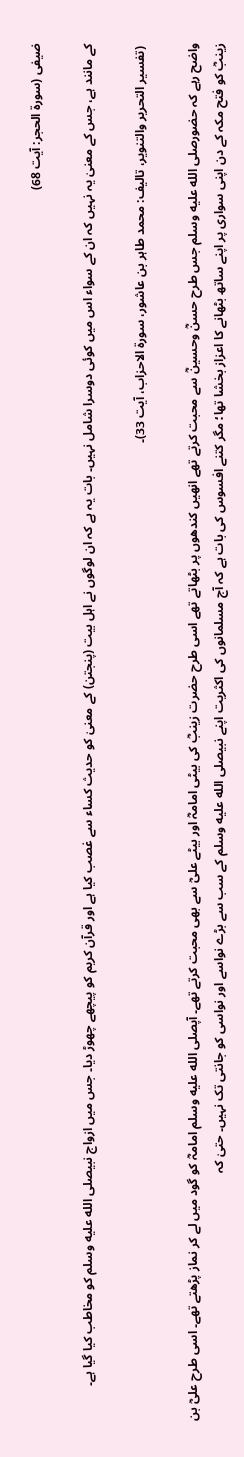ضیفی (سورۃ الحجر: آیت 68)

کے مانند ہے، جس کے معنیٰ یہ نہیں کہ ان کے سواء اس میں کوئی دوسرا شامل نہیں۔ بات یہ ہے کہ ان لوگوں نے اہل بیت (پنجتن) کے معنیٰ کو حدیث کساء سے غصب کیا ہے اور قرآن کریم کو پیچھے چھوڑ دیا۔ جس میں ازواج نبیصلى الله عليه وسلم کو مخاطب کیا گیا ہے۔

 (تفسیر التحریر والتنویر، تالیف: محمد طاہر بن عاشور، سورۃ الاحزاب، آیت 33)۔

واضح رہے کہ حضورصلى الله عليه وسلم جس طرح حسنؓ وحسینؓ سے محبت کرتے تھے انھیں کندھوں پر بٹھاتے تھے اسی طرح حضرت زینبؓ کی بیٹی امامہؓ اور بیٹے علیؓ سے بھی محبت کرتے تھے۔ آپصلى الله عليه وسلم امامہؓ کو گود میں لے کر نماز پڑھتے تھے۔ اسی طرح علیؓ بن زینبؓ کو فتح مکہ کے دن اپنی سواری پر اپنے ساتھ بٹھانے کا اعزاز بخشا تھا؛ مگر کتنے افسوس کی بات ہے کہ آج مسلمانوں کی اکثریت اپنے نبیصلى الله عليه وسلم کے سب سے بڑے نواسے اور نواسی کو جانتی تک نہیں۔ حتیٰ کہ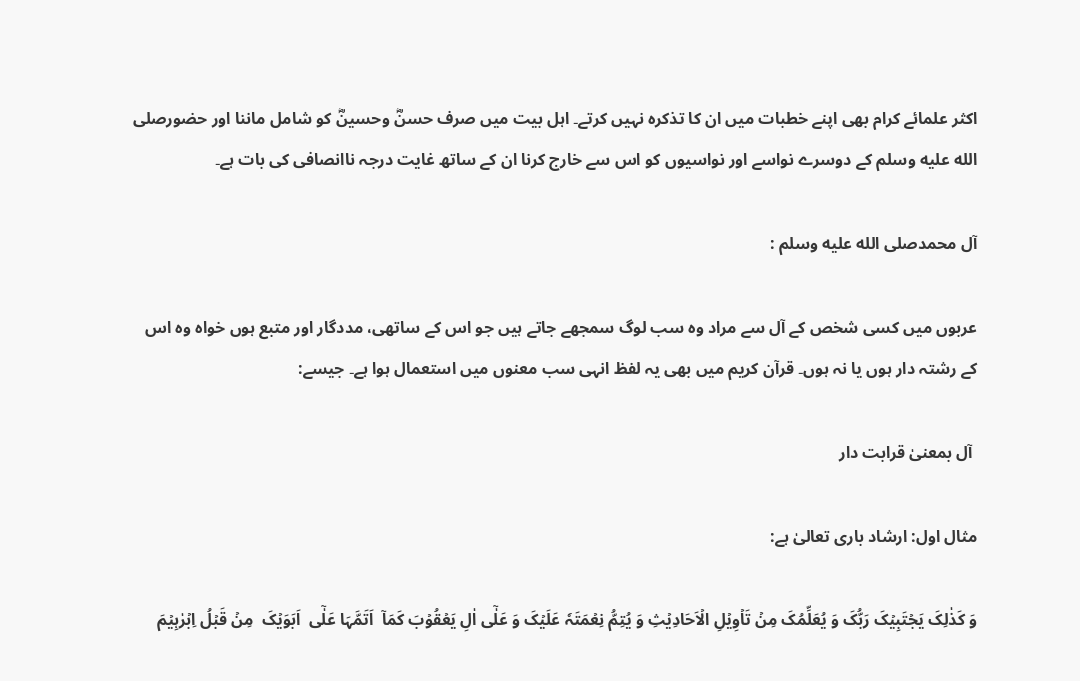اکثر علمائے کرام بھی اپنے خطبات میں ان کا تذکرہ نہیں کرتے۔ اہل بیت میں صرف حسنؓ وحسینؓ کو شامل ماننا اور حضورصلى الله عليه وسلم کے دوسرے نواسے اور نواسیوں کو اس سے خارج کرنا ان کے ساتھ غایت درجہ ناانصافی کی بات ہے۔

آل محمدصلى الله عليه وسلم :

عربوں میں کسی شخص کے آل سے مراد وہ سب لوگ سمجھے جاتے ہیں جو اس کے ساتھی، مددگار اور متبع ہوں خواہ وہ اس کے رشتہ دار ہوں یا نہ ہوں۔ قرآن کریم میں بھی یہ لفظ انہی سب معنوں میں استعمال ہوا ہے۔ جیسے:

 آل بمعنیٰ قرابت دار

مثال اول: ارشاد باری تعالیٰ ہے:

وَ کَذٰلِکَ یَجۡتَبِیۡکَ رَبُّکَ وَ یُعَلِّمُکَ مِنۡ تَاۡوِیۡلِ الۡاَحَادِیۡثِ وَ یُتِمُّ نِعۡمَتَہٗ عَلَیۡکَ وَ عَلٰۤی اٰلِ یَعۡقُوۡبَ کَمَاۤ  اَتَمَّہَا عَلٰۤی  اَبَوَیۡکَ  مِنۡ قَبۡلُ اِبۡرٰہِیۡمَ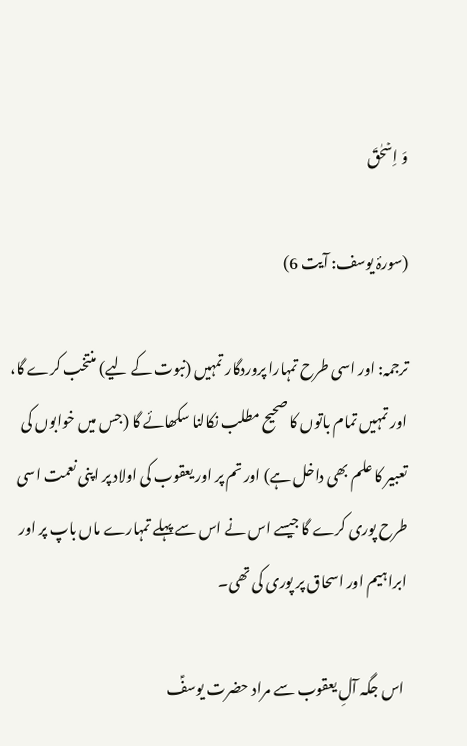وَ اِسۡحٰقَ

(سورۂ یوسف: آیت 6)

ترجمہ: اور اسی طرح تمہارا پروردگار تمہیں (نبوت کے لیے) منتخب کرے گا، اور تمہیں تمام باتوں کا صحیح مطلب نکالنا سکھائے گا (جس میں خوابوں کی تعبیر کا علم بھی داخل ہے) اور تم پر اور یعقوب کی اولاد پر اپنی نعمت اسی طرح پوری کرے گا جیسے اس نے اس سے پہلے تمہارے ماں باپ پر اور ابراہیم اور اسحاق پر پوری کی تھی۔

 اس جگہ آلِ یعقوب سے مراد حضرت یوسفؑ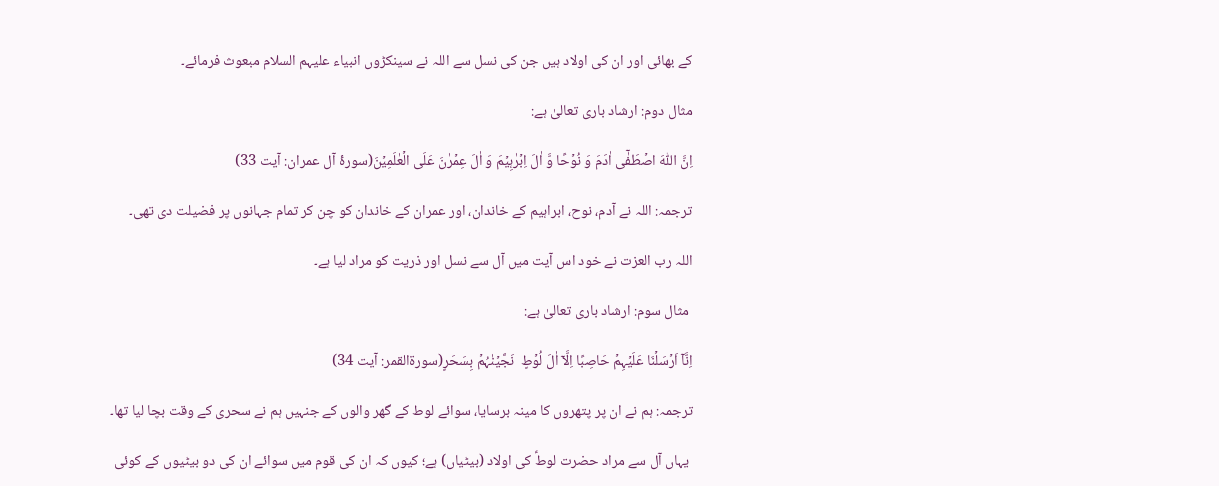کے بھائی اور ان کی اولاد ہیں جن کی نسل سے اللہ نے سینکڑوں انبیاء علیہم السلام مبعوث فرمائے۔

مثال دوم: ارشاد باری تعالیٰ ہے:

اِنَّ اللّٰہَ اصۡطَفٰۤی اٰدَمَ وَ نُوۡحًا وَّ اٰلَ اِبۡرٰہِیۡمَ وَ اٰلَ عِمۡرٰنَ عَلَی الۡعٰلَمِیۡنَ(سورۂ آل عمران: آیت 33)

ترجمہ: اللہ نے آدم، نوح، ابراہیم کے خاندان، اور عمران کے خاندان کو چن کر تمام جہانوں پر فضیلت دی تھی۔

اللہ رب العزت نے خود اس آیت میں آل سے نسل اور ذریت کو مراد لیا ہے۔

 مثال سوم: ارشاد باری تعالیٰ ہے:

اِنَّاۤ اَرۡسَلۡنَا عَلَیۡہِمۡ حَاصِبًا اِلَّاۤ اٰلَ لُوۡطٍ  نَجَّیۡنٰہُمۡ بِسَحَرٍ(سورۃالقمر: آیت 34)

ترجمہ: ہم نے ان پر پتھروں کا مینہ برسایا، سوائے لوط کے گھر والوں کے جنہیں ہم نے سحری کے وقت بچا لیا تھا۔

 یہاں آل سے مراد حضرت لوطؑ کی اولاد (بیٹیاں) ہے؛ کیوں کہ ان کی قوم میں سوائے ان کی دو بیٹیوں کے کوئی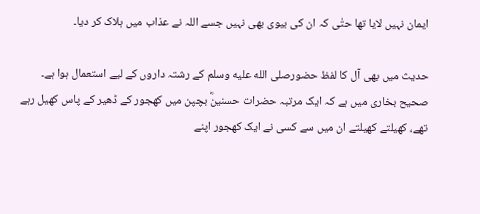ایمان نہیں لایا تھا حتٰی کہ ان کی بیوی بھی نہیں جسے اللہ نے عذاب میں ہلاک کر دیا۔

حدیث میں بھی آل کا لفظ حضورصلى الله عليه وسلم کے رشتہ داروں کے لیے استعمال ہوا ہے۔ صحیح بخاری میں ہے کہ ایک مرتبہ حضرات حسنینؓ بچپن میں کھجور کے ڈھیر کے پاس کھیل رہے تھے، کھیلتے کھیلتے ان میں سے کسی نے ایک کھجور اپنے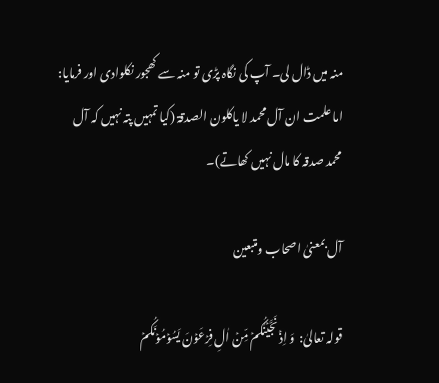منہ میں ڈال لی۔ آپ کی نگاہ پڑی تو منہ سے کھجور نکلوادی اور فرمایا: اما علمت ان آل محمد لا یاکلون الصدقۃ (کیا تمہیں پتہ نہیں کہ آل محمد صدقہ کا مال نہیں کھاتے)۔

آل بمعنیٰ اصحاب ومتبعین

قولہ تعالیٰ:  وَ اِذۡ نَجَّیۡنٰکُمۡ مِّنۡ اٰلِ فِرۡعَوۡنَ یَسُوۡمُوۡنَکُمۡ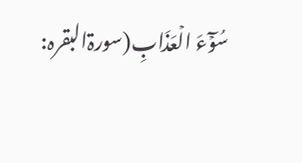سُوۡٓءَ الۡعَذَابِ(سورۃالبقرہ: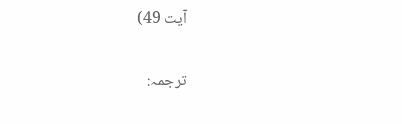آیت 49)

ترجمہ: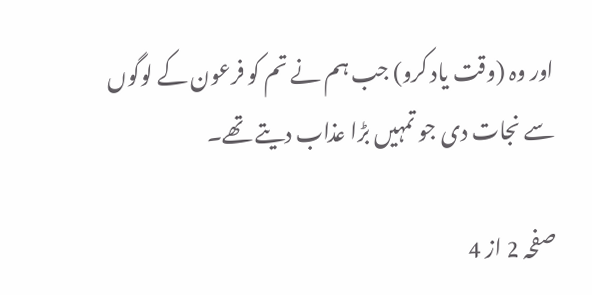اور وہ (وقت یاد کرو) جب ہم نے تم کو فرعون کے لوگوں سے نجات دی جو تمہیں بڑا عذاب دیتے تھے۔

صفحہ 2 از 4